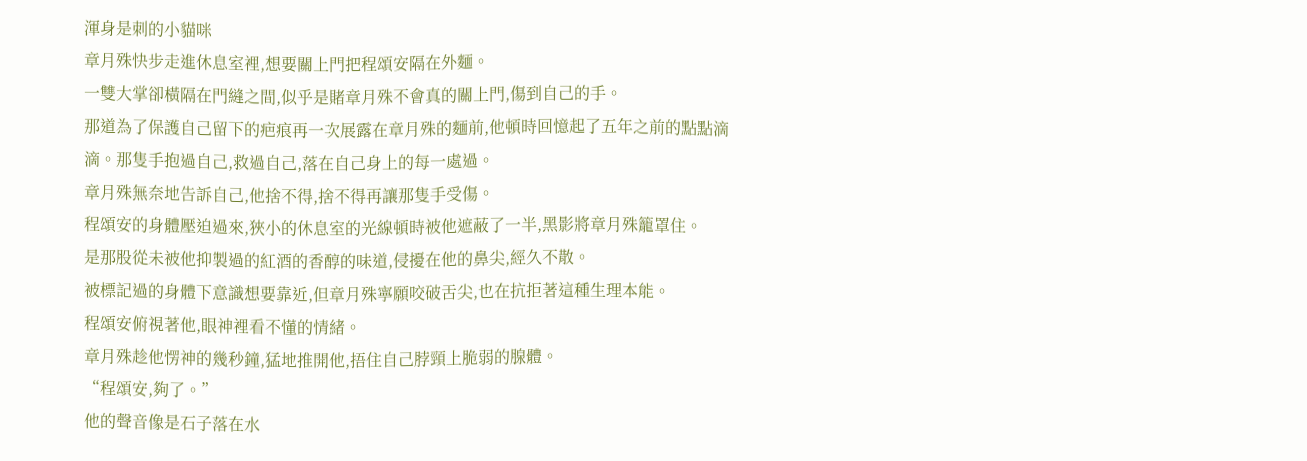渾身是刺的小貓咪
章月殊快步走進休息室裡,想要關上門把程頌安隔在外麵。
一雙大掌卻橫隔在門縫之間,似乎是賭章月殊不會真的關上門,傷到自己的手。
那道為了保護自己留下的疤痕再一次展露在章月殊的麵前,他頓時回憶起了五年之前的點點滴滴。那隻手抱過自己,救過自己,落在自己身上的每一處過。
章月殊無奈地告訴自己,他捨不得,捨不得再讓那隻手受傷。
程頌安的身體壓迫過來,狹小的休息室的光線頓時被他遮蔽了一半,黑影將章月殊籠罩住。
是那股從未被他抑製過的紅酒的香醇的味道,侵擾在他的鼻尖,經久不散。
被標記過的身體下意識想要靠近,但章月殊寧願咬破舌尖,也在抗拒著這種生理本能。
程頌安俯視著他,眼神裡看不懂的情緒。
章月殊趁他愣神的幾秒鐘,猛地推開他,捂住自己脖頸上脆弱的腺體。
“程頌安,夠了。”
他的聲音像是石子落在水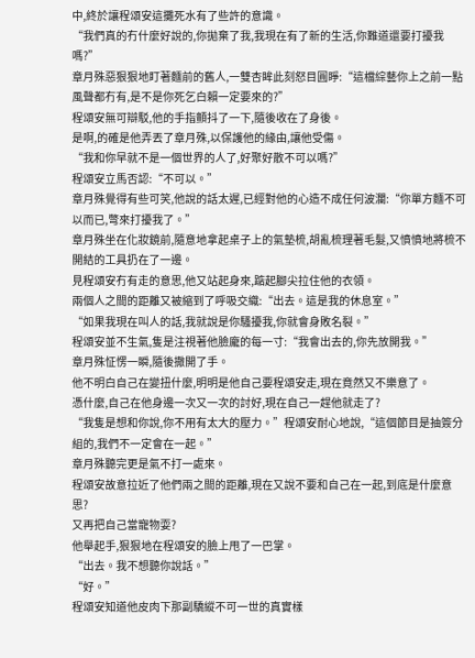中,終於讓程頌安這攤死水有了些許的意識。
“我們真的冇什麼好說的,你拋棄了我,我現在有了新的生活,你難道還要打擾我嗎?”
章月殊惡狠狠地盯著麵前的舊人,一雙杏眸此刻怒目圓睜:“這檔綜藝你上之前一點風聲都冇有,是不是你死乞白賴一定要來的?”
程頌安無可辯駁,他的手指顫抖了一下,隨後收在了身後。
是啊,的確是他弄丟了章月殊,以保護他的緣由,讓他受傷。
“我和你早就不是一個世界的人了,好聚好散不可以嗎?”
程頌安立馬否認:“不可以。”
章月殊覺得有些可笑,他說的話太遲,已經對他的心造不成任何波瀾:“你單方麵不可以而已,彆來打擾我了。”
章月殊坐在化妝鏡前,隨意地拿起桌子上的氣墊梳,胡亂梳理著毛髮,又憤憤地將梳不開結的工具扔在了一邊。
見程頌安冇有走的意思,他又站起身來,踮起腳尖拉住他的衣領。
兩個人之間的距離又被縮到了呼吸交織:“出去。這是我的休息室。”
“如果我現在叫人的話,我就說是你騷擾我,你就會身敗名裂。”
程頌安並不生氣,隻是注視著他臉龐的每一寸:“我會出去的,你先放開我。”
章月殊怔愣一瞬,隨後撒開了手。
他不明白自己在變扭什麼,明明是他自己要程頌安走,現在竟然又不樂意了。
憑什麼,自己在他身邊一次又一次的討好,現在自己一趕他就走了?
“我隻是想和你說,你不用有太大的壓力。”程頌安耐心地說,“這個節目是抽簽分組的,我們不一定會在一起。”
章月殊聽完更是氣不打一處來。
程頌安故意拉近了他們兩之間的距離,現在又說不要和自己在一起,到底是什麼意思?
又再把自己當寵物耍?
他舉起手,狠狠地在程頌安的臉上甩了一巴掌。
“出去。我不想聽你說話。”
“好。”
程頌安知道他皮肉下那副驕縱不可一世的真實樣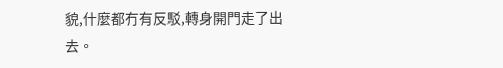貌,什麼都冇有反駁,轉身開門走了出去。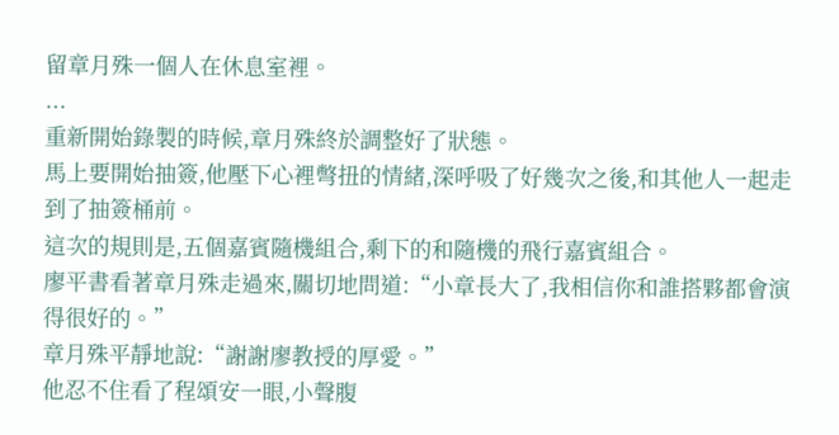留章月殊一個人在休息室裡。
...
重新開始錄製的時候,章月殊終於調整好了狀態。
馬上要開始抽簽,他壓下心裡彆扭的情緒,深呼吸了好幾次之後,和其他人一起走到了抽簽桶前。
這次的規則是,五個嘉賓隨機組合,剩下的和隨機的飛行嘉賓組合。
廖平書看著章月殊走過來,關切地問道:“小章長大了,我相信你和誰搭夥都會演得很好的。”
章月殊平靜地說:“謝謝廖教授的厚愛。”
他忍不住看了程頌安一眼,小聲腹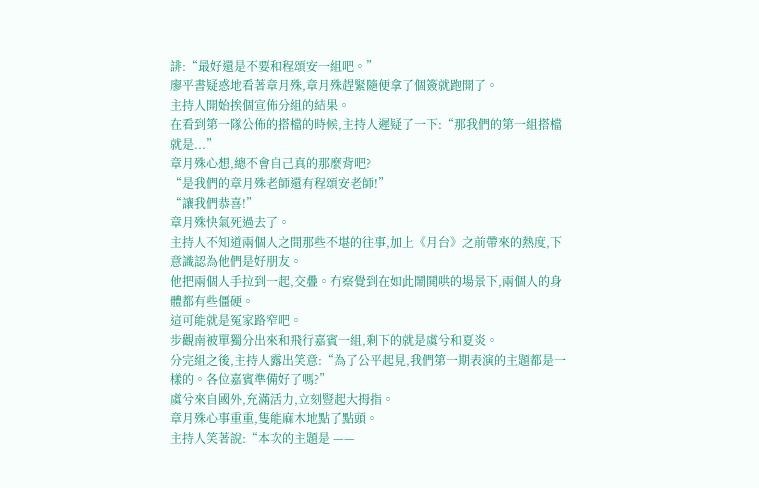誹:“最好還是不要和程頌安一組吧。”
廖平書疑惑地看著章月殊,章月殊趕緊隨便拿了個簽就跑開了。
主持人開始挨個宣佈分組的結果。
在看到第一隊公佈的搭檔的時候,主持人遲疑了一下:“那我們的第一組搭檔就是...”
章月殊心想,總不會自己真的那麼背吧?
“是我們的章月殊老師還有程頌安老師!”
“讓我們恭喜!”
章月殊快氣死過去了。
主持人不知道兩個人之間那些不堪的往事,加上《月台》之前帶來的熱度,下意識認為他們是好朋友。
他把兩個人手拉到一起,交疊。冇察覺到在如此鬧鬨哄的場景下,兩個人的身體都有些僵硬。
這可能就是冤家路窄吧。
步觀南被單獨分出來和飛行嘉賓一組,剩下的就是虞兮和夏炎。
分完組之後,主持人露出笑意:“為了公平起見,我們第一期表演的主題都是一樣的。各位嘉賓準備好了嗎?”
虞兮來自國外,充滿活力,立刻豎起大拇指。
章月殊心事重重,隻能麻木地點了點頭。
主持人笑著說:“本次的主題是 ——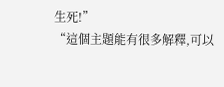生死!”
“這個主題能有很多解釋,可以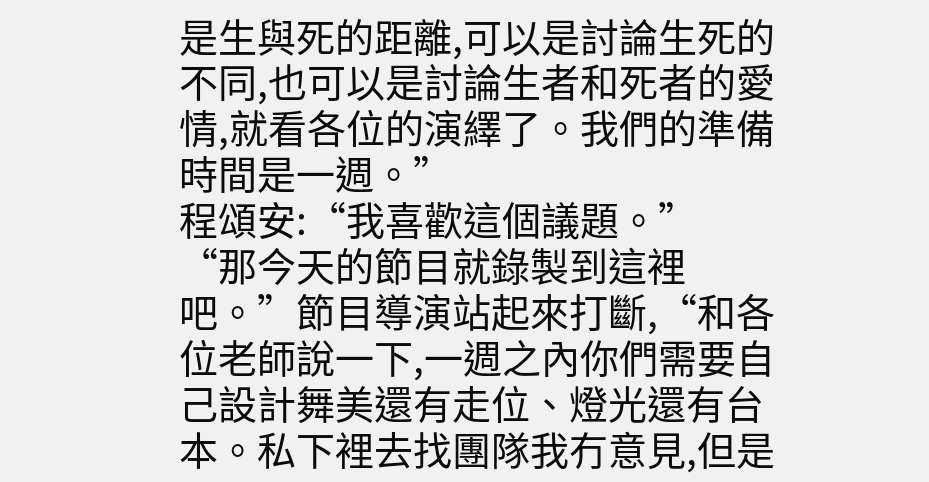是生與死的距離,可以是討論生死的不同,也可以是討論生者和死者的愛情,就看各位的演繹了。我們的準備時間是一週。”
程頌安:“我喜歡這個議題。”
“那今天的節目就錄製到這裡吧。”節目導演站起來打斷,“和各位老師說一下,一週之內你們需要自己設計舞美還有走位、燈光還有台本。私下裡去找團隊我冇意見,但是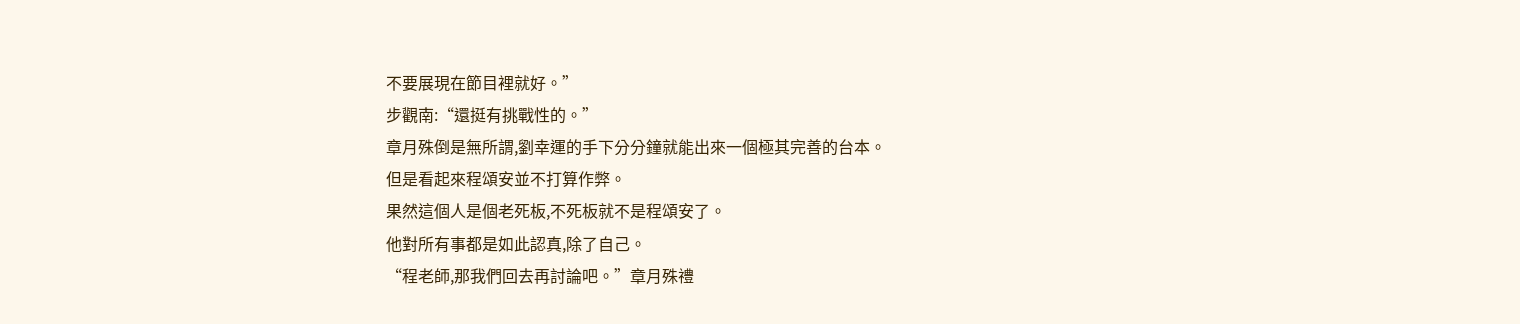不要展現在節目裡就好。”
步觀南:“還挺有挑戰性的。”
章月殊倒是無所謂,劉幸運的手下分分鐘就能出來一個極其完善的台本。
但是看起來程頌安並不打算作弊。
果然這個人是個老死板,不死板就不是程頌安了。
他對所有事都是如此認真,除了自己。
“程老師,那我們回去再討論吧。”章月殊禮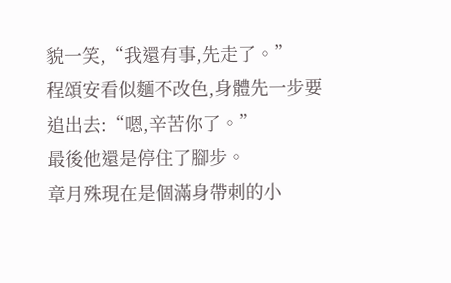貌一笑,“我還有事,先走了。”
程頌安看似麵不改色,身體先一步要追出去:“嗯,辛苦你了。”
最後他還是停住了腳步。
章月殊現在是個滿身帶刺的小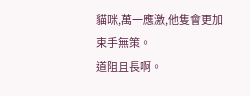貓咪,萬一應激,他隻會更加束手無策。
道阻且長啊。